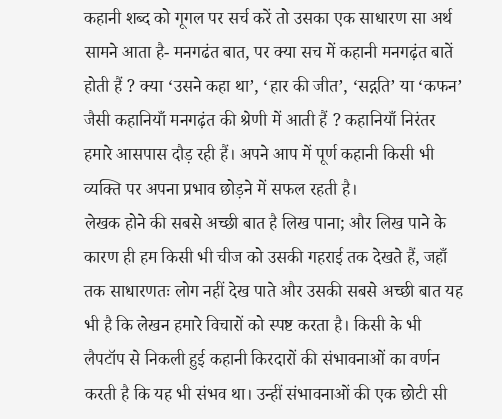कहानी शब्द को गूगल पर सर्च करें तो उसका एक साधारण सा अर्थ सामने आता है- मनगढंत बात, पर क्या सच में कहानी मनगढ़ंत बातें होती हैं ? क्या ‘उसने कहा था’, ‘हार की जीत’, ‘सद्गति’ या ‘कफन’ जैसी कहानियाँ मनगढ़ंत की श्रेणी में आती हैं ? कहानियाँ निरंतर हमारे आसपास दौड़ रही हैं। अपने आप में पूर्ण कहानी किसी भी व्यक्ति पर अपना प्रभाव छोड़ने में सफल रहती है।
लेखक होने की सबसे अच्छी बात है लिख पाना; और लिख पाने के कारण ही हम किसी भी चीज को उसकी गहराई तक देखते हैं, जहाँ तक साधारणतः लोग नहीं देख पाते और उसकी सबसे अच्छी बात यह भी है कि लेखन हमारे विचारों को स्पष्ट करता है। किसी के भी लैपटॉप से निकली हुई कहानी किरदारों की संभावनाओं का वर्णन करती है कि यह भी संभव था। उन्हीं संभावनाओं की एक छोटी सी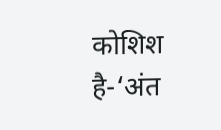कोशिश है-‘अंत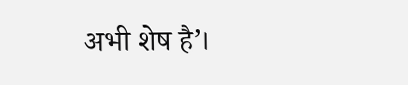अभी शेष है’।